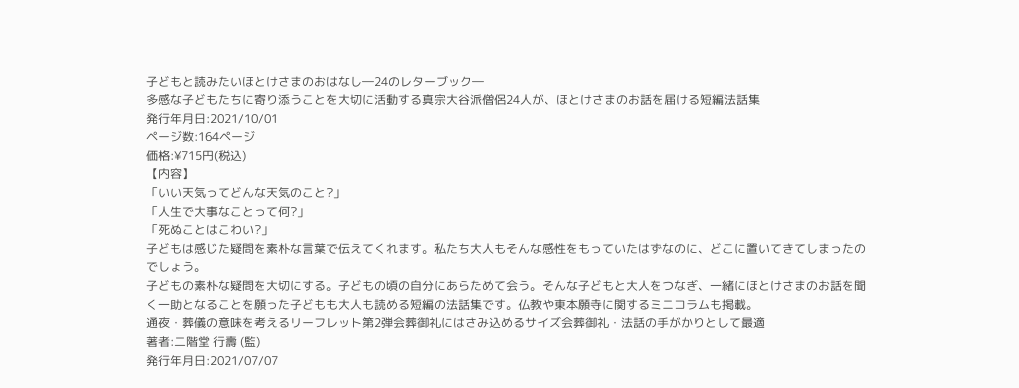子どもと読みたいほとけさまのおはなし―24のレターブック―
多感な子どもたちに寄り添うことを大切に活動する真宗大谷派僧侶24人が、ほとけさまのお話を届ける短編法話集
発行年月日:2021/10/01
ページ数:164ページ
価格:¥715円(税込)
【内容】
「いい天気ってどんな天気のこと?」
「人生で大事なことって何?」
「死ぬことはこわい?」
子どもは感じた疑問を素朴な言葉で伝えてくれます。私たち大人もそんな感性をもっていたはずなのに、どこに置いてきてしまったのでしょう。
子どもの素朴な疑問を大切にする。子どもの頃の自分にあらためて会う。そんな子どもと大人をつなぎ、一緒にほとけさまのお話を聞く一助となることを願った子どもも大人も読める短編の法話集です。仏教や東本願寺に関するミニコラムも掲載。
通夜・葬儀の意味を考えるリーフレット第2弾会葬御礼にはさみ込めるサイズ会葬御礼・法話の手がかりとして最適
著者:二階堂 行壽 (監)
発行年月日:2021/07/07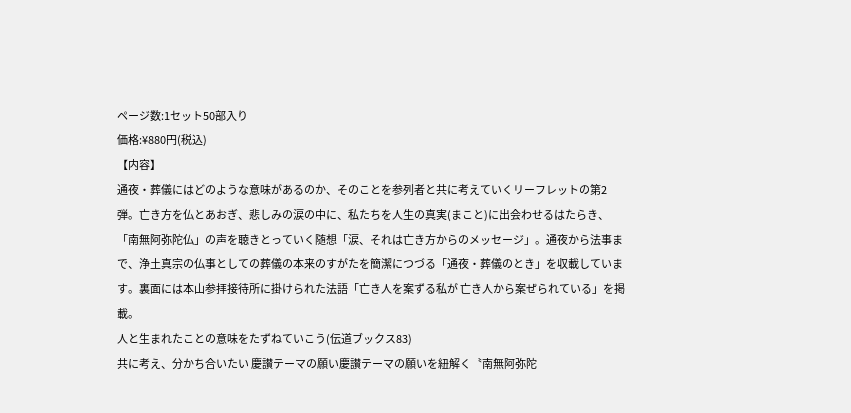ページ数:1セット50部入り
価格:¥880円(税込)
【内容】
通夜・葬儀にはどのような意味があるのか、そのことを参列者と共に考えていくリーフレットの第2弾。亡き方を仏とあおぎ、悲しみの涙の中に、私たちを人生の真実(まこと)に出会わせるはたらき、「南無阿弥陀仏」の声を聴きとっていく随想「涙、それは亡き方からのメッセージ」。通夜から法事まで、浄土真宗の仏事としての葬儀の本来のすがたを簡潔につづる「通夜・葬儀のとき」を収載しています。裏面には本山参拝接待所に掛けられた法語「亡き人を案ずる私が 亡き人から案ぜられている」を掲載。
人と生まれたことの意味をたずねていこう(伝道ブックス83)
共に考え、分かち合いたい 慶讃テーマの願い慶讃テーマの願いを紐解く〝南無阿弥陀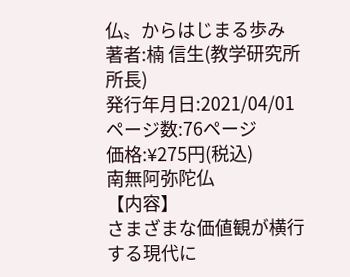仏〟からはじまる歩み
著者:楠 信生(教学研究所所長)
発行年月日:2021/04/01
ページ数:76ページ
価格:¥275円(税込)
南無阿弥陀仏
【内容】
さまざまな価値観が横行する現代に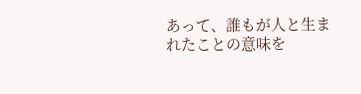あって、誰もが人と生まれたことの意味を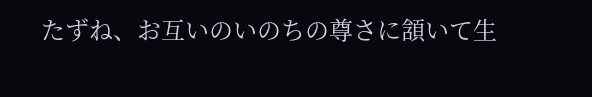たずね、お互いのいのちの尊さに頷いて生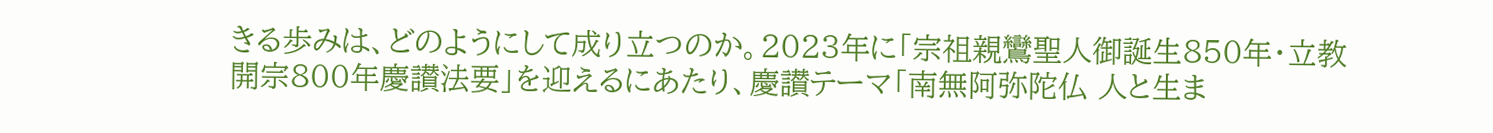きる歩みは、どのようにして成り立つのか。2023年に「宗祖親鸞聖人御誕生850年・立教開宗800年慶讃法要」を迎えるにあたり、慶讃テーマ「南無阿弥陀仏 人と生ま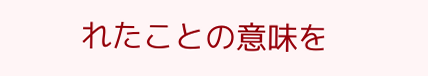れたことの意味を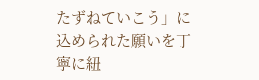たずねていこう」に込められた願いを丁寧に紐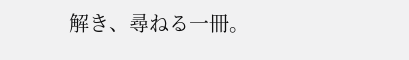解き、尋ねる一冊。